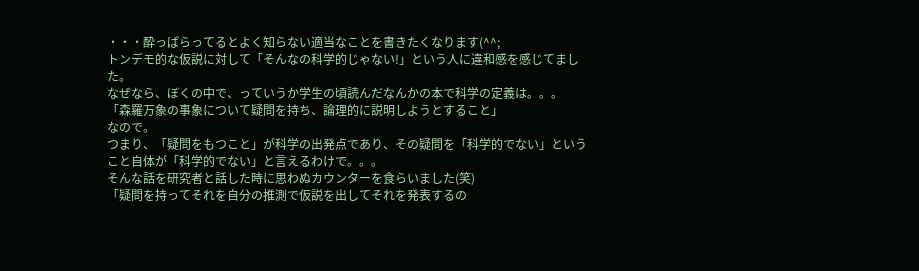・・・酔っぱらってるとよく知らない適当なことを書きたくなります(^^;
トンデモ的な仮説に対して「そんなの科学的じゃない!」という人に違和感を感じてました。
なぜなら、ぼくの中で、っていうか学生の頃読んだなんかの本で科学の定義は。。。
「森羅万象の事象について疑問を持ち、論理的に説明しようとすること」
なので。
つまり、「疑問をもつこと」が科学の出発点であり、その疑問を「科学的でない」ということ自体が「科学的でない」と言えるわけで。。。
そんな話を研究者と話した時に思わぬカウンターを食らいました(笑)
「疑問を持ってそれを自分の推測で仮説を出してそれを発表するの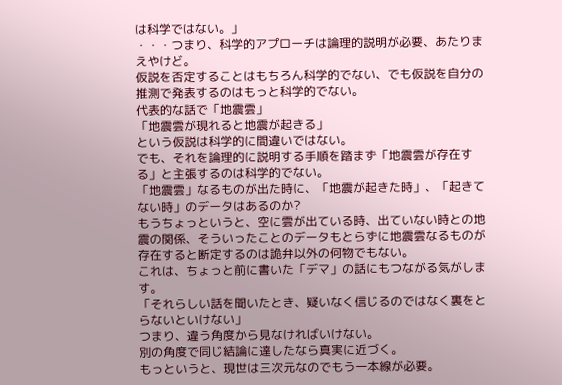は科学ではない。」
・・・つまり、科学的アプローチは論理的説明が必要、あたりまえやけど。
仮説を否定することはもちろん科学的でない、でも仮説を自分の推測で発表するのはもっと科学的でない。
代表的な話で「地震雲」
「地震雲が現れると地震が起きる」
という仮説は科学的に間違いではない。
でも、それを論理的に説明する手順を踏まず「地震雲が存在する」と主張するのは科学的でない。
「地震雲」なるものが出た時に、「地震が起きた時」、「起きてない時」のデータはあるのか?
もうちょっというと、空に雲が出ている時、出ていない時との地震の関係、そういったことのデータもとらずに地震雲なるものが存在すると断定するのは詭弁以外の何物でもない。
これは、ちょっと前に書いた「デマ」の話にもつながる気がします。
「それらしい話を聞いたとき、疑いなく信じるのではなく裏をとらないといけない」
つまり、違う角度から見なければいけない。
別の角度で同じ結論に達したなら真実に近づく。
もっというと、現世は三次元なのでもう一本線が必要。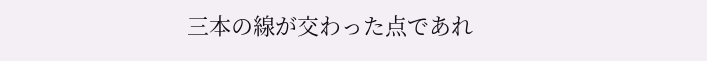三本の線が交わった点であれ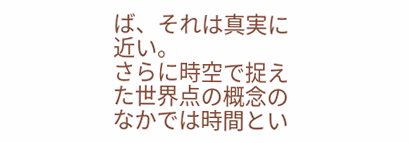ば、それは真実に近い。
さらに時空で捉えた世界点の概念のなかでは時間とい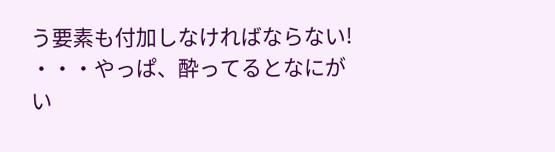う要素も付加しなければならない!
・・・やっぱ、酔ってるとなにがい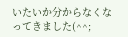いたいか分からなくなってきました(^^;